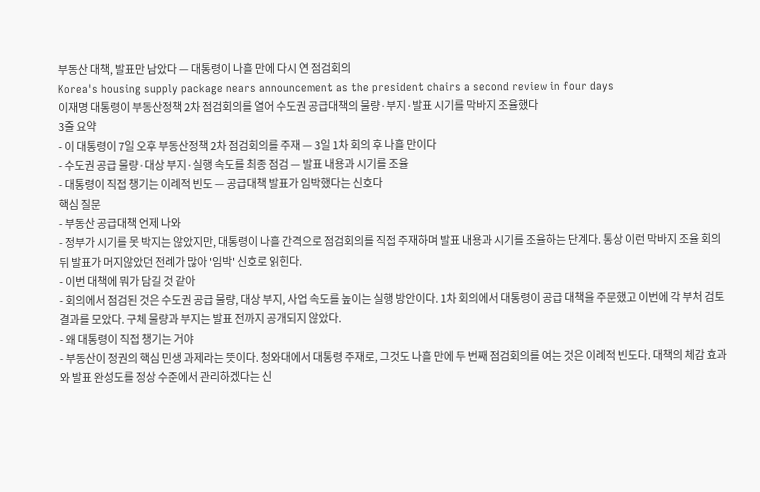부동산 대책, 발표만 남았다 — 대통령이 나흘 만에 다시 연 점검회의
Korea's housing supply package nears announcement as the president chairs a second review in four days
이재명 대통령이 부동산정책 2차 점검회의를 열어 수도권 공급대책의 물량·부지·발표 시기를 막바지 조율했다
3줄 요약
- 이 대통령이 7일 오후 부동산정책 2차 점검회의를 주재 — 3일 1차 회의 후 나흘 만이다
- 수도권 공급 물량·대상 부지·실행 속도를 최종 점검 — 발표 내용과 시기를 조율
- 대통령이 직접 챙기는 이례적 빈도 — 공급대책 발표가 임박했다는 신호다
핵심 질문
- 부동산 공급대책 언제 나와
- 정부가 시기를 못 박지는 않았지만, 대통령이 나흘 간격으로 점검회의를 직접 주재하며 발표 내용과 시기를 조율하는 단계다. 통상 이런 막바지 조율 회의 뒤 발표가 머지않았던 전례가 많아 '임박' 신호로 읽힌다.
- 이번 대책에 뭐가 담길 것 같아
- 회의에서 점검된 것은 수도권 공급 물량, 대상 부지, 사업 속도를 높이는 실행 방안이다. 1차 회의에서 대통령이 공급 대책을 주문했고 이번에 각 부처 검토 결과를 모았다. 구체 물량과 부지는 발표 전까지 공개되지 않았다.
- 왜 대통령이 직접 챙기는 거야
- 부동산이 정권의 핵심 민생 과제라는 뜻이다. 청와대에서 대통령 주재로, 그것도 나흘 만에 두 번째 점검회의를 여는 것은 이례적 빈도다. 대책의 체감 효과와 발표 완성도를 정상 수준에서 관리하겠다는 신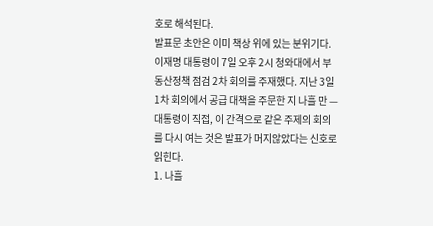호로 해석된다.
발표문 초안은 이미 책상 위에 있는 분위기다. 이재명 대통령이 7일 오후 2시 청와대에서 부동산정책 점검 2차 회의를 주재했다. 지난 3일 1차 회의에서 공급 대책을 주문한 지 나흘 만 — 대통령이 직접, 이 간격으로 같은 주제의 회의를 다시 여는 것은 발표가 머지않았다는 신호로 읽힌다.
1. 나흘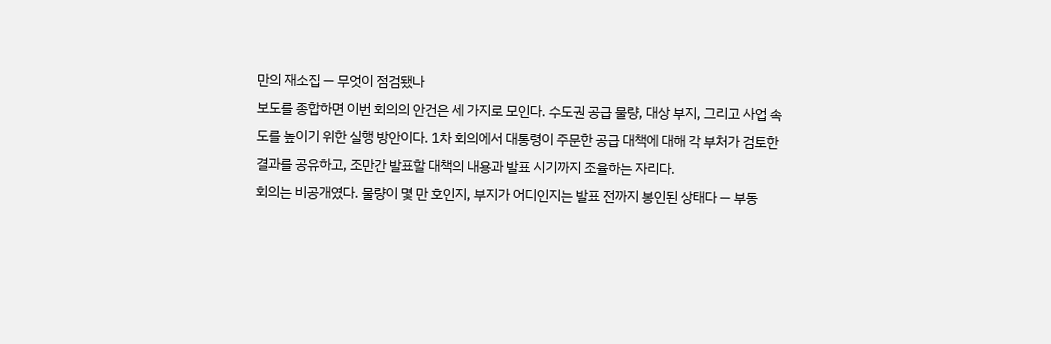만의 재소집 — 무엇이 점검됐나
보도를 종합하면 이번 회의의 안건은 세 가지로 모인다. 수도권 공급 물량, 대상 부지, 그리고 사업 속도를 높이기 위한 실행 방안이다. 1차 회의에서 대통령이 주문한 공급 대책에 대해 각 부처가 검토한 결과를 공유하고, 조만간 발표할 대책의 내용과 발표 시기까지 조율하는 자리다.
회의는 비공개였다. 물량이 몇 만 호인지, 부지가 어디인지는 발표 전까지 봉인된 상태다 — 부동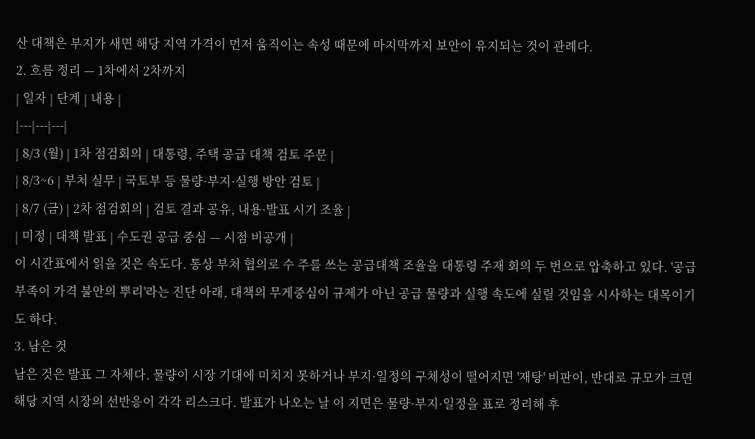산 대책은 부지가 새면 해당 지역 가격이 먼저 움직이는 속성 때문에 마지막까지 보안이 유지되는 것이 관례다.
2. 흐름 정리 — 1차에서 2차까지
| 일자 | 단계 | 내용 |
|---|---|---|
| 8/3 (월) | 1차 점검회의 | 대통령, 주택 공급 대책 검토 주문 |
| 8/3~6 | 부처 실무 | 국토부 등 물량·부지·실행 방안 검토 |
| 8/7 (금) | 2차 점검회의 | 검토 결과 공유, 내용·발표 시기 조율 |
| 미정 | 대책 발표 | 수도권 공급 중심 — 시점 비공개 |
이 시간표에서 읽을 것은 속도다. 통상 부처 협의로 수 주를 쓰는 공급대책 조율을 대통령 주재 회의 두 번으로 압축하고 있다. '공급 부족이 가격 불안의 뿌리'라는 진단 아래, 대책의 무게중심이 규제가 아닌 공급 물량과 실행 속도에 실릴 것임을 시사하는 대목이기도 하다.
3. 남은 것
남은 것은 발표 그 자체다. 물량이 시장 기대에 미치지 못하거나 부지·일정의 구체성이 떨어지면 '재탕' 비판이, 반대로 규모가 크면 해당 지역 시장의 선반응이 각각 리스크다. 발표가 나오는 날 이 지면은 물량·부지·일정을 표로 정리해 후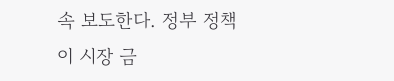속 보도한다. 정부 정책이 시장 금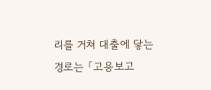리를 거쳐 대출에 닿는 경로는 「고용보고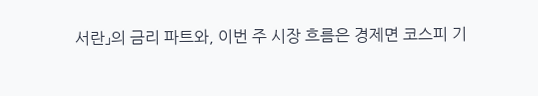서란」의 금리 파트와, 이번 주 시장 흐름은 경제면 코스피 기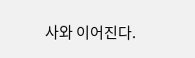사와 이어진다.